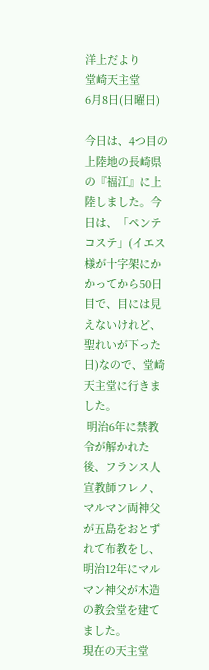洋上だより
堂崎天主堂                6月8日(日曜日)

今日は、4つ目の上陸地の長崎県の『福江』に上陸しました。今日は、「ペンテコステ」(イエス様が十字架にかかってから50日目で、目には見えないけれど、聖れいが下った日)なので、堂崎天主堂に行きました。
 明治6年に禁教令が解かれた後、フランス人宣教師フレノ、マルマン両神父が五島をおとずれて布教をし、明治12年にマルマン神父が木造の教会堂を建てました。
現在の天主堂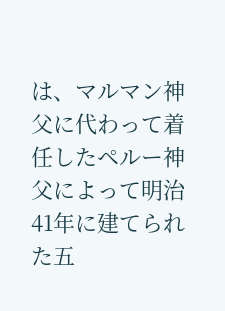は、マルマン神父に代わって着任したペルー神父によって明治41年に建てられた五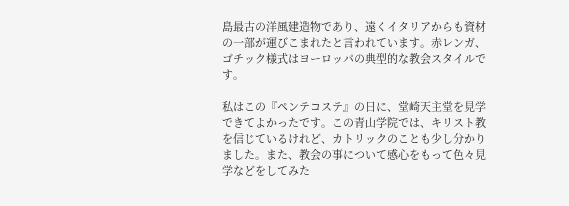島最古の洋風建造物であり、遠くイタリアからも資材の一部が運びこまれたと言われています。赤レンガ、ゴチック様式はヨーロッパの典型的な教会スタイルです。

私はこの『ペンテコステ』の日に、堂崎天主堂を見学できてよかったです。この青山学院では、キリスト教を信じているけれど、カトリックのことも少し分かりました。また、教会の事について感心をもって色々見学などをしてみた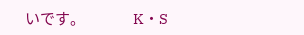いです。                K・S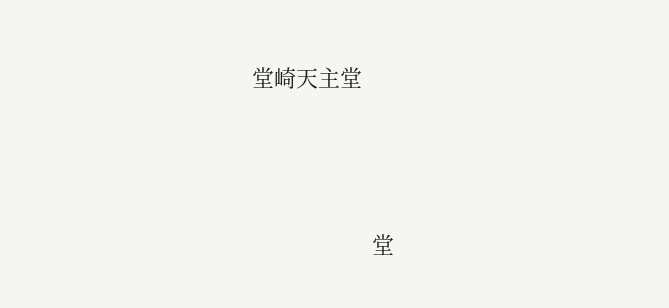堂崎天主堂



                    堂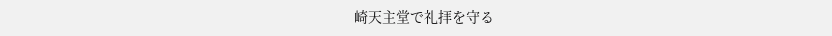崎天主堂で礼拝を守る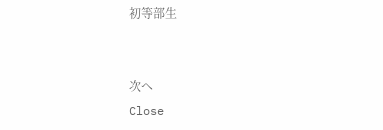初等部生


次へ
Close